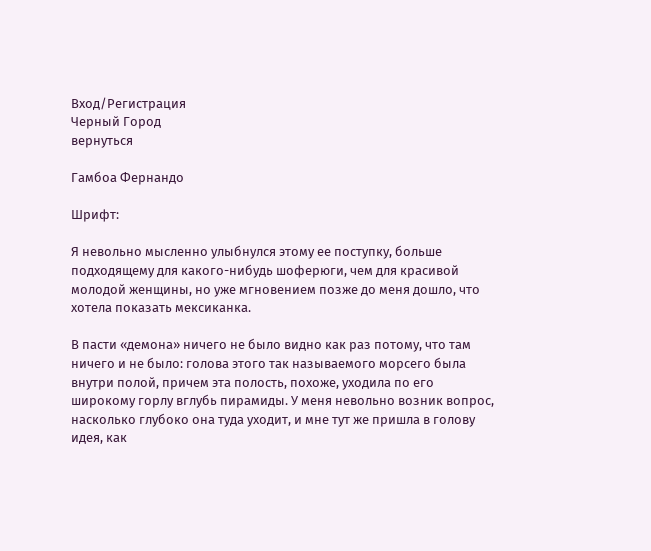Вход/Регистрация
Черный Город
вернуться

Гамбоа Фернандо

Шрифт:

Я невольно мысленно улыбнулся этому ее поступку, больше подходящему для какого-нибудь шоферюги, чем для красивой молодой женщины, но уже мгновением позже до меня дошло, что хотела показать мексиканка.

В пасти «демона» ничего не было видно как раз потому, что там ничего и не было: голова этого так называемого морсего была внутри полой, причем эта полость, похоже, уходила по его широкому горлу вглубь пирамиды. У меня невольно возник вопрос, насколько глубоко она туда уходит, и мне тут же пришла в голову идея, как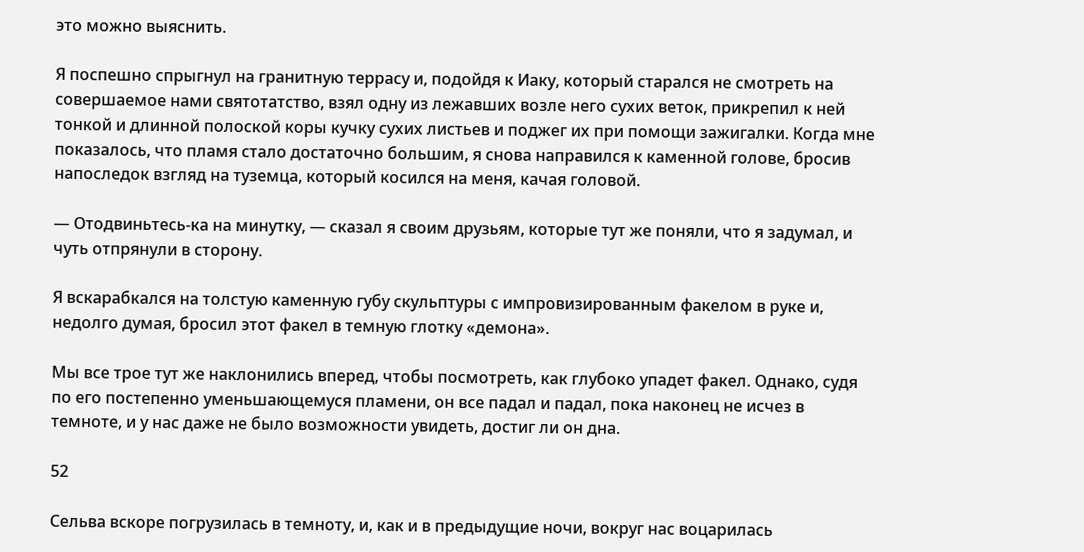это можно выяснить.

Я поспешно спрыгнул на гранитную террасу и, подойдя к Иаку, который старался не смотреть на совершаемое нами святотатство, взял одну из лежавших возле него сухих веток, прикрепил к ней тонкой и длинной полоской коры кучку сухих листьев и поджег их при помощи зажигалки. Когда мне показалось, что пламя стало достаточно большим, я снова направился к каменной голове, бросив напоследок взгляд на туземца, который косился на меня, качая головой.

— Отодвиньтесь-ка на минутку, — сказал я своим друзьям, которые тут же поняли, что я задумал, и чуть отпрянули в сторону.

Я вскарабкался на толстую каменную губу скульптуры с импровизированным факелом в руке и, недолго думая, бросил этот факел в темную глотку «демона».

Мы все трое тут же наклонились вперед, чтобы посмотреть, как глубоко упадет факел. Однако, судя по его постепенно уменьшающемуся пламени, он все падал и падал, пока наконец не исчез в темноте, и у нас даже не было возможности увидеть, достиг ли он дна.

52

Сельва вскоре погрузилась в темноту, и, как и в предыдущие ночи, вокруг нас воцарилась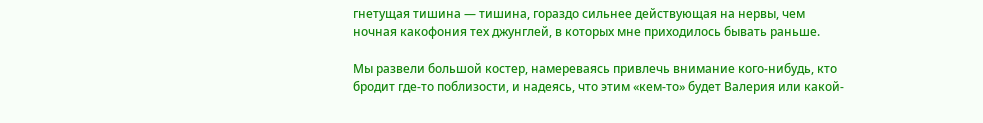гнетущая тишина — тишина, гораздо сильнее действующая на нервы, чем ночная какофония тех джунглей, в которых мне приходилось бывать раньше.

Мы развели большой костер, намереваясь привлечь внимание кого-нибудь, кто бродит где-то поблизости, и надеясь, что этим «кем-то» будет Валерия или какой-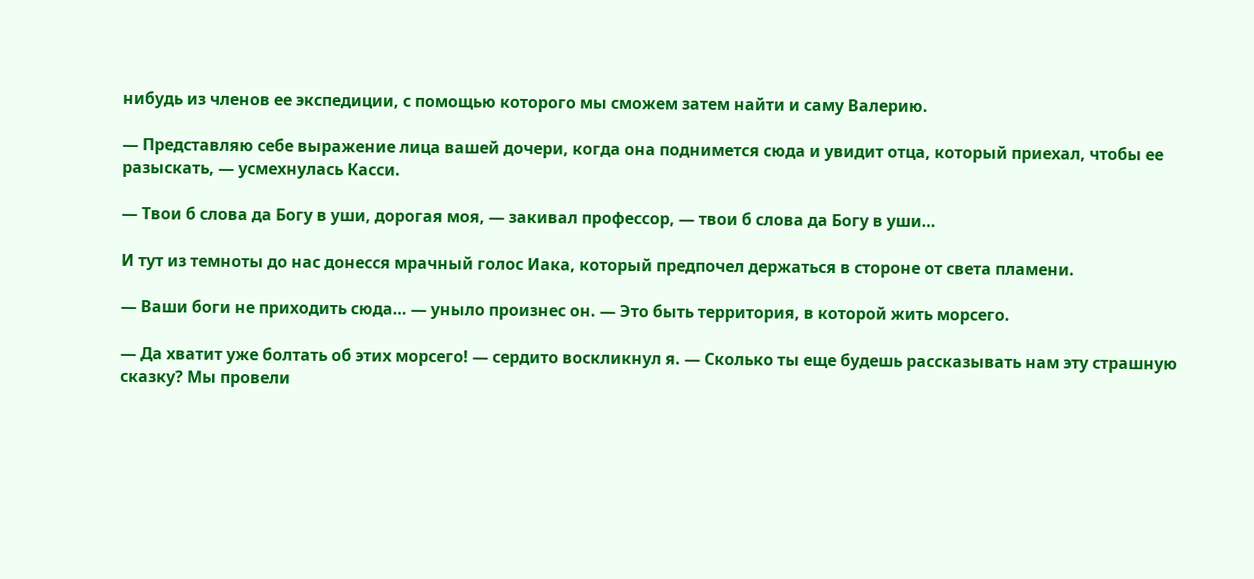нибудь из членов ее экспедиции, с помощью которого мы сможем затем найти и саму Валерию.

— Представляю себе выражение лица вашей дочери, когда она поднимется сюда и увидит отца, который приехал, чтобы ее разыскать, — усмехнулась Касси.

— Твои б слова да Богу в уши, дорогая моя, — закивал профессор, — твои б слова да Богу в уши…

И тут из темноты до нас донесся мрачный голос Иака, который предпочел держаться в стороне от света пламени.

— Ваши боги не приходить сюда… — уныло произнес он. — Это быть территория, в которой жить морсего.

— Да хватит уже болтать об этих морсего! — сердито воскликнул я. — Сколько ты еще будешь рассказывать нам эту страшную сказку? Мы провели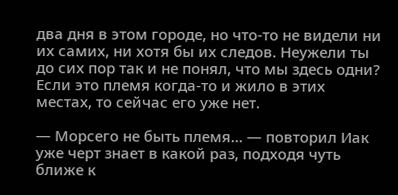два дня в этом городе, но что-то не видели ни их самих, ни хотя бы их следов. Неужели ты до сих пор так и не понял, что мы здесь одни? Если это племя когда-то и жило в этих местах, то сейчас его уже нет.

— Морсего не быть племя… — повторил Иак уже черт знает в какой раз, подходя чуть ближе к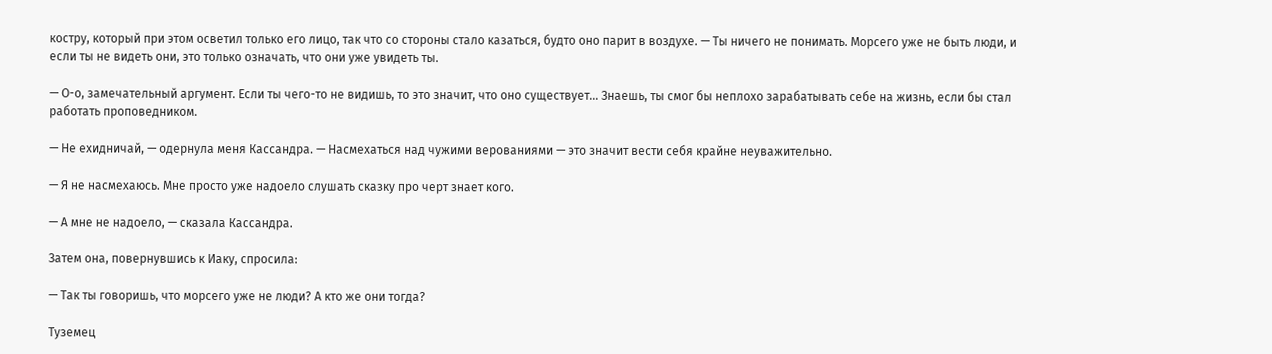костру, который при этом осветил только его лицо, так что со стороны стало казаться, будто оно парит в воздухе. — Ты ничего не понимать. Морсего уже не быть люди, и если ты не видеть они, это только означать, что они уже увидеть ты.

— О-о, замечательный аргумент. Если ты чего-то не видишь, то это значит, что оно существует… Знаешь, ты смог бы неплохо зарабатывать себе на жизнь, если бы стал работать проповедником.

— Не ехидничай, — одернула меня Кассандра. — Насмехаться над чужими верованиями — это значит вести себя крайне неуважительно.

— Я не насмехаюсь. Мне просто уже надоело слушать сказку про черт знает кого.

— А мне не надоело, — сказала Кассандра.

Затем она, повернувшись к Иаку, спросила:

— Так ты говоришь, что морсего уже не люди? А кто же они тогда?

Туземец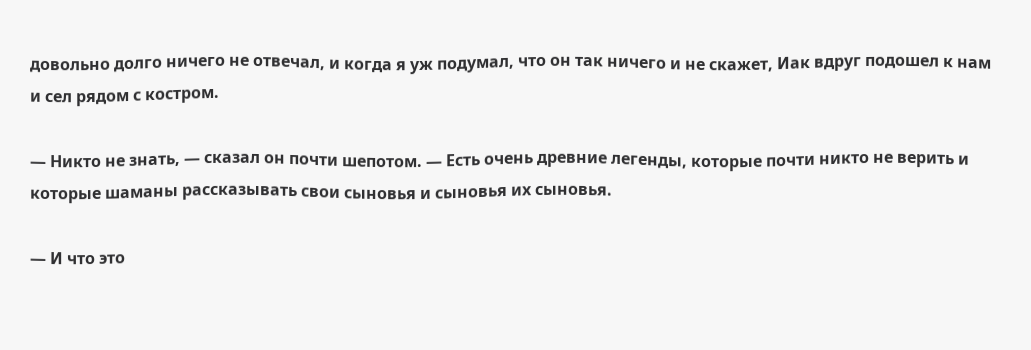довольно долго ничего не отвечал, и когда я уж подумал, что он так ничего и не скажет, Иак вдруг подошел к нам и сел рядом с костром.

— Никто не знать, — сказал он почти шепотом. — Есть очень древние легенды, которые почти никто не верить и которые шаманы рассказывать свои сыновья и сыновья их сыновья.

— И что это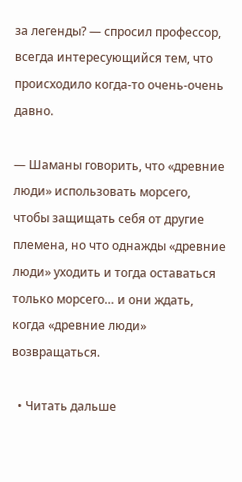за легенды? — спросил профессор, всегда интересующийся тем, что происходило когда-то очень-очень давно.

— Шаманы говорить, что «древние люди» использовать морсего, чтобы защищать себя от другие племена, но что однажды «древние люди» уходить и тогда оставаться только морсего… и они ждать, когда «древние люди» возвращаться.

  • Читать дальше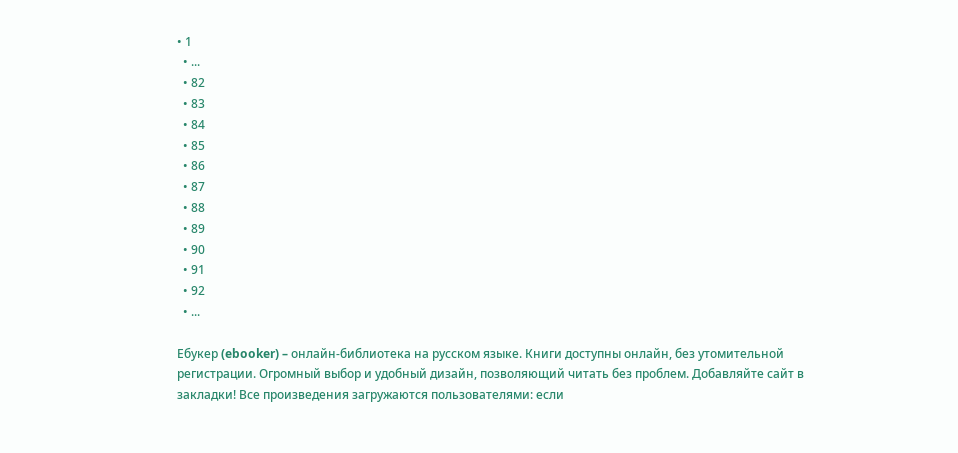• 1
  • ...
  • 82
  • 83
  • 84
  • 85
  • 86
  • 87
  • 88
  • 89
  • 90
  • 91
  • 92
  • ...

Ебукер (ebooker) – онлайн-библиотека на русском языке. Книги доступны онлайн, без утомительной регистрации. Огромный выбор и удобный дизайн, позволяющий читать без проблем. Добавляйте сайт в закладки! Все произведения загружаются пользователями: если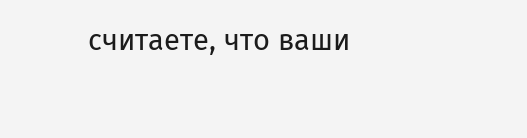считаете, что ваши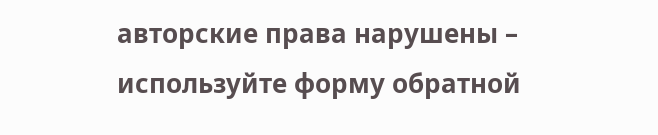авторские права нарушены – используйте форму обратной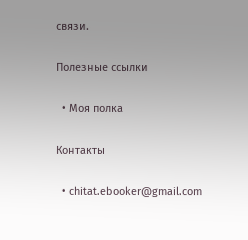связи.

Полезные ссылки

  • Моя полка

Контакты

  • chitat.ebooker@gmail.com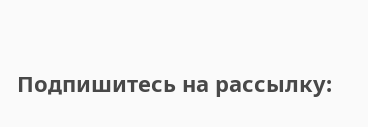Подпишитесь на рассылку: